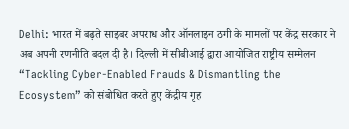Delhi: भारत में बढ़ते साइबर अपराध और ऑनलाइन ठगी के मामलों पर केंद्र सरकार ने अब अपनी रणनीति बदल दी है। दिल्ली में सीबीआई द्वारा आयोजित राष्ट्रीय सम्मेलन “Tackling Cyber-Enabled Frauds & Dismantling the Ecosystem” को संबोधित करते हुए केंद्रीय गृह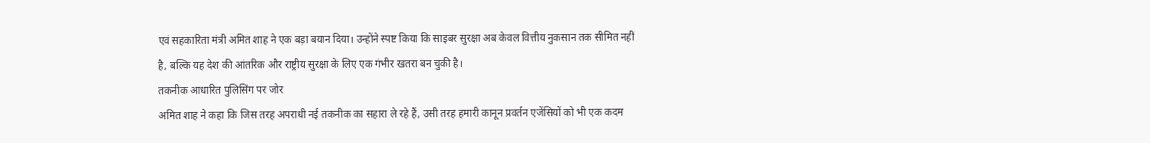एवं सहकारिता मंत्री अमित शाह ने एक बड़ा बयान दिया। उन्होंने स्पष्ट किया कि साइबर सुरक्षा अब केवल वित्तीय नुकसान तक सीमित नहीं है, बल्कि यह देश की आंतरिक और राष्ट्रीय सुरक्षा के लिए एक गंभीर खतरा बन चुकी है।
तकनीक आधारित पुलिसिंग पर जोर
अमित शाह ने कहा कि जिस तरह अपराधी नई तकनीक का सहारा ले रहे हैं, उसी तरह हमारी कानून प्रवर्तन एजेंसियों को भी एक कदम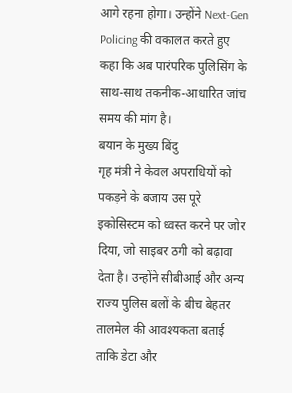आगे रहना होगा। उन्होंने Next-Gen Policing की वकालत करते हुए कहा कि अब पारंपरिक पुलिसिंग के साथ-साथ तकनीक-आधारित जांच समय की मांग है।
बयान के मुख्य बिंदु
गृह मंत्री ने केवल अपराधियों को पकड़ने के बजाय उस पूरे इकोसिस्टम को ध्वस्त करने पर जोर दिया, जो साइबर ठगी को बढ़ावा देता है। उन्होंने सीबीआई और अन्य राज्य पुलिस बलों के बीच बेहतर तालमेल की आवश्यकता बताई ताकि डेटा और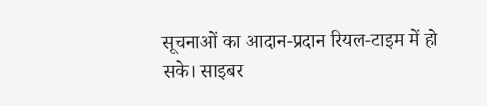सूचनाओं का आदान-प्रदान रियल-टाइम में हो सके। साइबर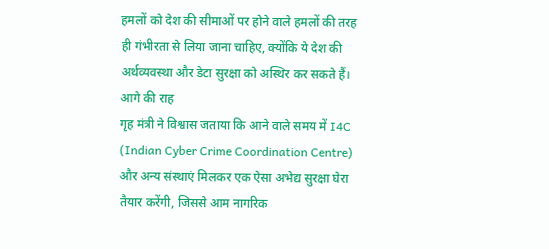हमलों को देश की सीमाओं पर होने वाले हमलों की तरह ही गंभीरता से लिया जाना चाहिए, क्योंकि ये देश की अर्थव्यवस्था और डेटा सुरक्षा को अस्थिर कर सकते हैं।
आगे की राह
गृह मंत्री ने विश्वास जताया कि आने वाले समय में I4C (Indian Cyber Crime Coordination Centre) और अन्य संस्थाएं मिलकर एक ऐसा अभेद्य सुरक्षा घेरा तैयार करेंगी, जिससे आम नागरिक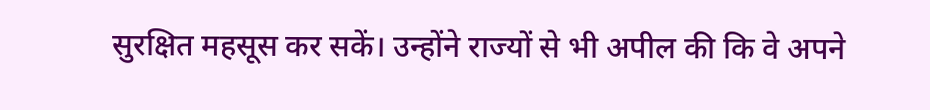सुरक्षित महसूस कर सकें। उन्होंने राज्यों से भी अपील की कि वे अपने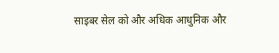साइबर सेल को और अधिक आधुनिक और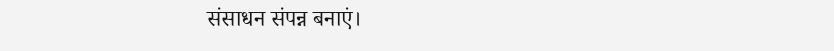संसाधन संपन्न बनाएं।